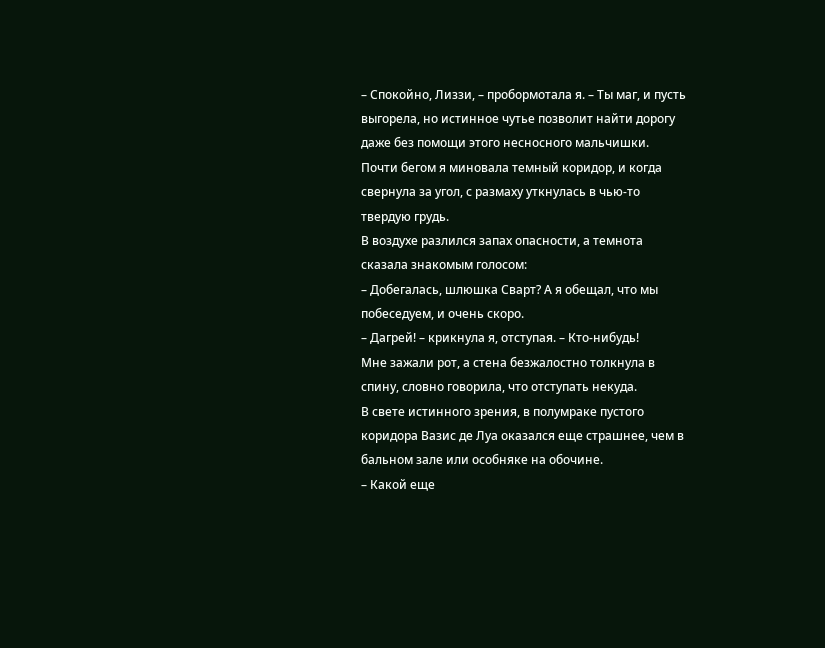– Спокойно, Лиззи, – пробормотала я. – Ты маг, и пусть выгорела, но истинное чутье позволит найти дорогу даже без помощи этого несносного мальчишки.
Почти бегом я миновала темный коридор, и когда свернула за угол, с размаху уткнулась в чью-то твердую грудь.
В воздухе разлился запах опасности, а темнота сказала знакомым голосом:
– Добегалась, шлюшка Сварт? А я обещал, что мы побеседуем, и очень скоро.
– Дагрей! – крикнула я, отступая. – Кто-нибудь!
Мне зажали рот, а стена безжалостно толкнула в спину, словно говорила, что отступать некуда.
В свете истинного зрения, в полумраке пустого коридора Вазис де Луа оказался еще страшнее, чем в бальном зале или особняке на обочине.
– Какой еще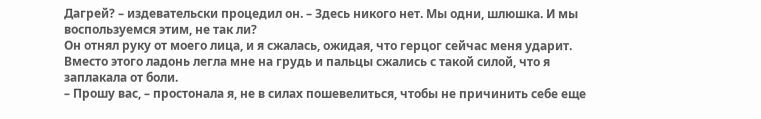Дагрей? – издевательски процедил он. – Здесь никого нет. Мы одни, шлюшка. И мы воспользуемся этим, не так ли?
Он отнял руку от моего лица, и я сжалась, ожидая, что герцог сейчас меня ударит.
Вместо этого ладонь легла мне на грудь и пальцы сжались с такой силой, что я заплакала от боли.
– Прошу вас, – простонала я, не в силах пошевелиться, чтобы не причинить себе еще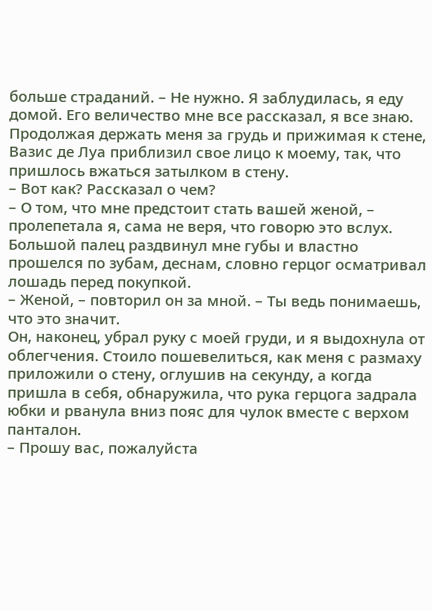больше страданий. – Не нужно. Я заблудилась, я еду домой. Его величество мне все рассказал, я все знаю.
Продолжая держать меня за грудь и прижимая к стене, Вазис де Луа приблизил свое лицо к моему, так, что пришлось вжаться затылком в стену.
– Вот как? Рассказал о чем?
– О том, что мне предстоит стать вашей женой, – пролепетала я, сама не веря, что говорю это вслух.
Большой палец раздвинул мне губы и властно прошелся по зубам, деснам, словно герцог осматривал лошадь перед покупкой.
– Женой, – повторил он за мной. – Ты ведь понимаешь, что это значит.
Он, наконец, убрал руку с моей груди, и я выдохнула от облегчения. Стоило пошевелиться, как меня с размаху приложили о стену, оглушив на секунду, а когда пришла в себя, обнаружила, что рука герцога задрала юбки и рванула вниз пояс для чулок вместе с верхом панталон.
– Прошу вас, пожалуйста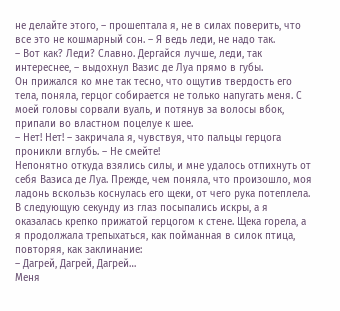не делайте этого, – прошептала я, не в силах поверить, что все это не кошмарный сон. – Я ведь леди, не надо так.
– Вот как? Леди? Славно. Дергайся лучше, леди, так интереснее, – выдохнул Вазис де Луа прямо в губы.
Он прижался ко мне так тесно, что ощутив твердость его тела, поняла, герцог собирается не только напугать меня. С моей головы сорвали вуаль, и потянув за волосы вбок, припали во властном поцелуе к шее.
– Нет! Нет! – закричала я, чувствуя, что пальцы герцога проникли вглубь. – Не смейте!
Непонятно откуда взялись силы, и мне удалось отпихнуть от себя Вазиса де Луа. Прежде, чем поняла, что произошло, моя ладонь вскользь коснулась его щеки, от чего рука потеплела. В следующую секунду из глаз посыпались искры, а я оказалась крепко прижатой герцогом к стене. Щека горела, а я продолжала трепыхаться, как пойманная в силок птица, повторяя, как заклинание:
– Дагрей, Дагрей, Дагрей…
Меня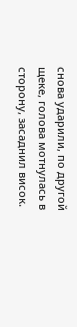снова ударили, по другой щеке, голова мотнулась в сторону, засаднил висок.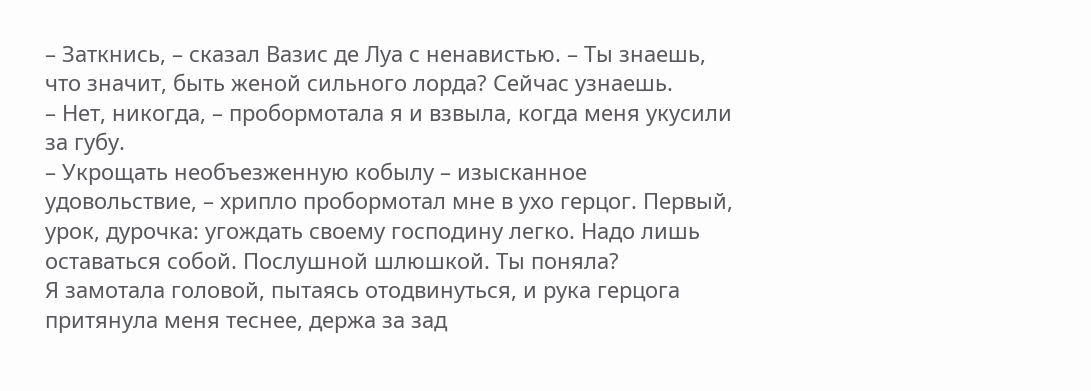– Заткнись, – сказал Вазис де Луа с ненавистью. – Ты знаешь, что значит, быть женой сильного лорда? Сейчас узнаешь.
– Нет, никогда, – пробормотала я и взвыла, когда меня укусили за губу.
– Укрощать необъезженную кобылу – изысканное удовольствие, – хрипло пробормотал мне в ухо герцог. Первый, урок, дурочка: угождать своему господину легко. Надо лишь оставаться собой. Послушной шлюшкой. Ты поняла?
Я замотала головой, пытаясь отодвинуться, и рука герцога притянула меня теснее, держа за зад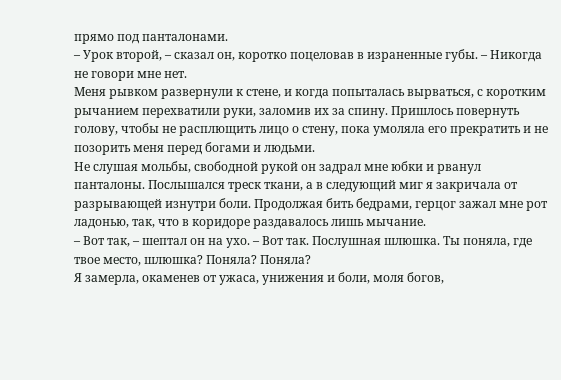прямо под панталонами.
– Урок второй, – сказал он, коротко поцеловав в израненные губы. – Никогда не говори мне нет.
Меня рывком развернули к стене, и когда попыталась вырваться, с коротким рычанием перехватили руки, заломив их за спину. Пришлось повернуть голову, чтобы не расплющить лицо о стену, пока умоляла его прекратить и не позорить меня перед богами и людьми.
Не слушая мольбы, свободной рукой он задрал мне юбки и рванул панталоны. Послышался треск ткани, а в следующий миг я закричала от разрывающей изнутри боли. Продолжая бить бедрами, герцог зажал мне рот ладонью, так, что в коридоре раздавалось лишь мычание.
– Вот так, – шептал он на ухо. – Вот так. Послушная шлюшка. Ты поняла, где твое место, шлюшка? Поняла? Поняла?
Я замерла, окаменев от ужаса, унижения и боли, моля богов,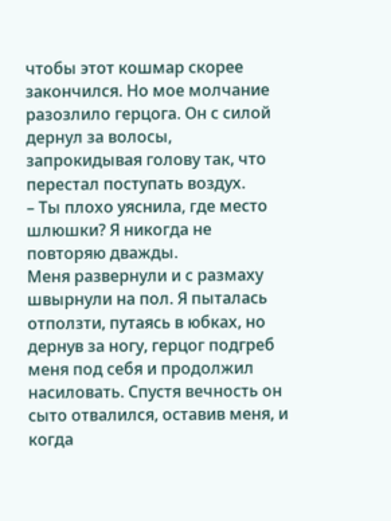чтобы этот кошмар скорее закончился. Но мое молчание разозлило герцога. Он с силой дернул за волосы, запрокидывая голову так, что перестал поступать воздух.
– Ты плохо уяснила, где место шлюшки? Я никогда не повторяю дважды.
Меня развернули и с размаху швырнули на пол. Я пыталась отползти, путаясь в юбках, но дернув за ногу, герцог подгреб меня под себя и продолжил насиловать. Спустя вечность он сыто отвалился, оставив меня, и когда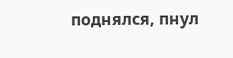поднялся, пнул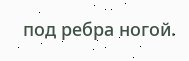под ребра ногой.